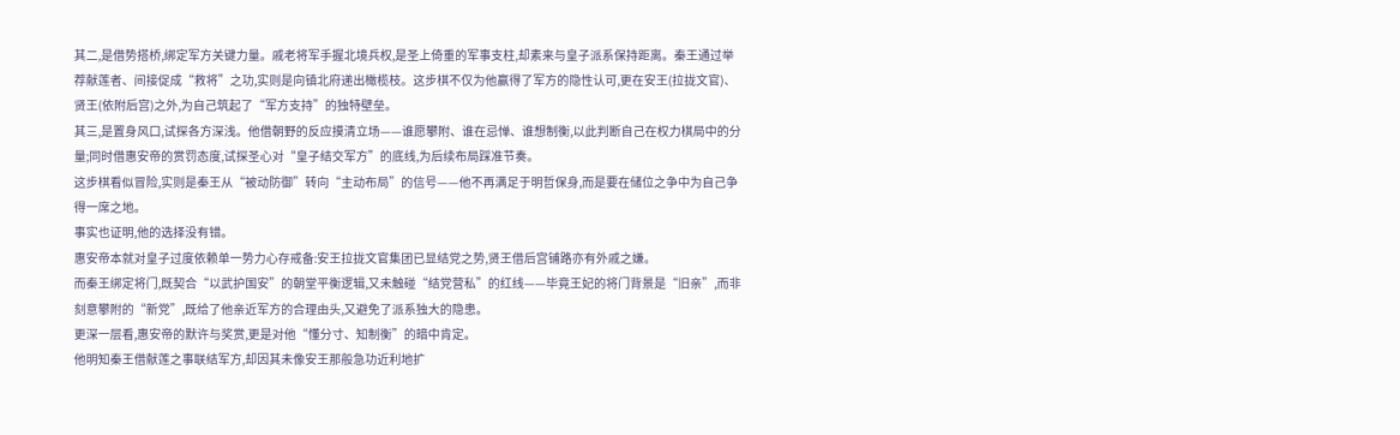其二,是借势搭桥,绑定军方关键力量。戚老将军手握北境兵权,是圣上倚重的军事支柱,却素来与皇子派系保持距离。秦王通过举荐献莲者、间接促成“救将”之功,实则是向镇北府递出橄榄枝。这步棋不仅为他赢得了军方的隐性认可,更在安王(拉拢文官)、贤王(依附后宫)之外,为自己筑起了“军方支持”的独特壁垒。
其三,是置身风口,试探各方深浅。他借朝野的反应摸清立场——谁愿攀附、谁在忌惮、谁想制衡,以此判断自己在权力棋局中的分量;同时借惠安帝的赏罚态度,试探圣心对“皇子结交军方”的底线,为后续布局踩准节奏。
这步棋看似冒险,实则是秦王从“被动防御”转向“主动布局”的信号——他不再满足于明哲保身,而是要在储位之争中为自己争得一席之地。
事实也证明,他的选择没有错。
惠安帝本就对皇子过度依赖单一势力心存戒备:安王拉拢文官集团已显结党之势,贤王借后宫铺路亦有外戚之嫌。
而秦王绑定将门,既契合“以武护国安”的朝堂平衡逻辑,又未触碰“结党营私”的红线——毕竟王妃的将门背景是“旧亲”,而非刻意攀附的“新党”,既给了他亲近军方的合理由头,又避免了派系独大的隐患。
更深一层看,惠安帝的默许与奖赏,更是对他“懂分寸、知制衡”的暗中肯定。
他明知秦王借献莲之事联结军方,却因其未像安王那般急功近利地扩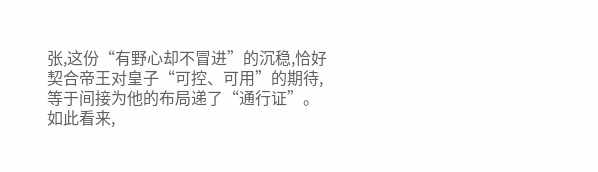张,这份“有野心却不冒进”的沉稳,恰好契合帝王对皇子“可控、可用”的期待,等于间接为他的布局递了“通行证”。
如此看来,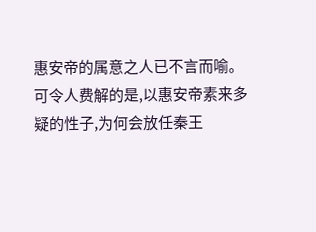惠安帝的属意之人已不言而喻。
可令人费解的是,以惠安帝素来多疑的性子,为何会放任秦王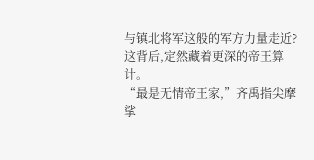与镇北将军这般的军方力量走近?
这背后,定然藏着更深的帝王算计。
“最是无情帝王家,”齐禹指尖摩挲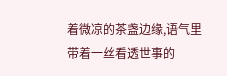着微凉的茶盏边缘,语气里带着一丝看透世事的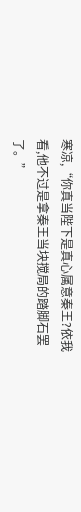寒凉,“你真当陛下是真心属意秦王?依我看,他不过是拿秦王当块搅局的踏脚石罢了。”